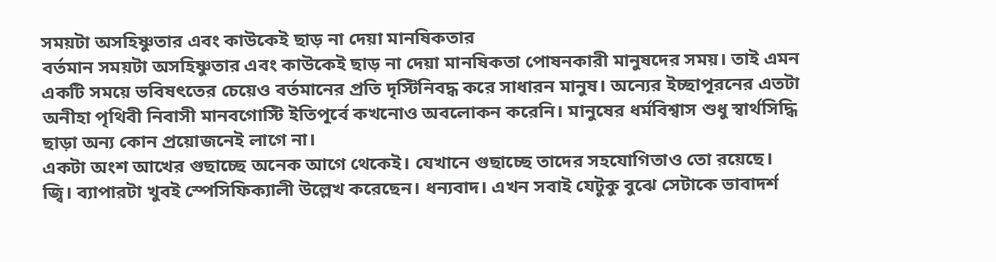সময়টা অসহিষ্ণুতার এবং কাউকেই ছাড় না দেয়া মানষিকতার
বর্তমান সময়টা অসহিষ্ণুতার এবং কাউকেই ছাড় না দেয়া মানষিকতা পোষনকারী মানুষদের সময়। তাই এমন একটি সময়ে ভবিষৎতের চেয়েও বর্তমানের প্রতি দৃস্টিনিবদ্ধ করে সাধারন মানুষ। অন্যের ইচ্ছাপূরনের এতটা অনীহা পৃথিবী নিবাসী মানবগোস্টি ইতিপূর্বে কখনোও অবলোকন করেনি। মানুষের ধর্মবিশ্বাস শুধু স্বার্থসিদ্ধি ছাড়া অন্য কোন প্রয়োজনেই লাগে না।
একটা অংশ আখের গুছাচ্ছে অনেক আগে থেকেই। যেখানে গুছাচ্ছে তাদের সহযোগিতাও তো রয়েছে।
জ্বি। ব্যাপারটা খুবই স্পেসিফিক্যালী উল্লেখ করেছেন। ধন্যবাদ। এখন সবাই যেটুকু বুঝে সেটাকে ভাবাদর্শ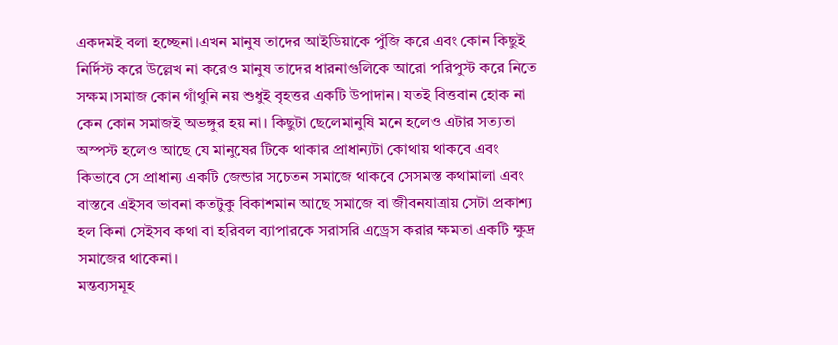একদমই বলা হচ্ছেনা।এখন মানুষ তাদের আইডিয়াকে পুঁজি করে এবং কোন কিছুই নির্দিস্ট করে উল্লেখ না করেও মানুষ তাদের ধারনাগুলিকে আরো পরিপুস্ট করে নিতে সক্ষম।সমাজ কোন গাঁথুনি নয় শুধুই বৃহত্তর একটি উপাদান। যতই বিত্তবান হোক না কেন কোন সমাজই অভঙ্গুর হয় না। কিছুটা ছেলেমানুষি মনে হলেও এটার সত্যতা অস্পস্ট হলেও আছে যে মানুষের টিকে থাকার প্রাধান্যটা কোথায় থাকবে এবং কিভাবে সে প্রাধান্য একটি জেন্ডার সচেতন সমাজে থাকবে সেসমস্ত কথামালা এবং বাস্তবে এইসব ভাবনা কতটুকু বিকাশমান আছে সমাজে বা জীবনযাত্রায় সেটা প্রকাশ্য হল কিনা সেইসব কথা বা হরিবল ব্যাপারকে সরাসরি এড্রেস করার ক্ষমতা একটি ক্ষুদ্র সমাজের থাকেনা।
মন্তব্যসমূহ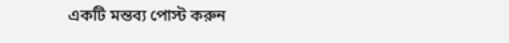একটি মন্তব্য পোস্ট করুন